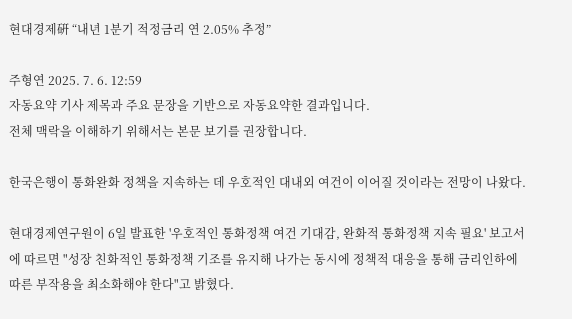현대경제硏 “내년 1분기 적정금리 연 2.05% 추정”

주형연 2025. 7. 6. 12:59
자동요약 기사 제목과 주요 문장을 기반으로 자동요약한 결과입니다.
전체 맥락을 이해하기 위해서는 본문 보기를 권장합니다.

한국은행이 통화완화 정책을 지속하는 데 우호적인 대내외 여건이 이어질 것이라는 전망이 나왔다.

현대경제연구원이 6일 발표한 '우호적인 통화정책 여건 기대감, 완화적 통화정책 지속 필요' 보고서에 따르면 "성장 친화적인 통화정책 기조를 유지해 나가는 동시에 정책적 대응을 통해 금리인하에 따른 부작용을 최소화해야 한다"고 밝혔다.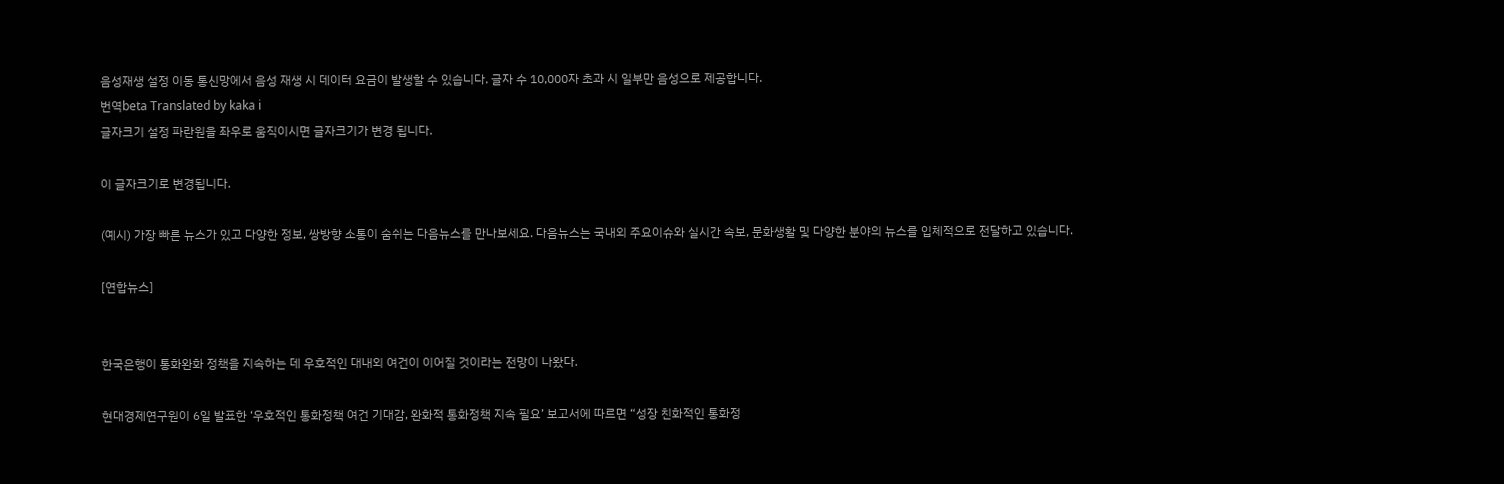음성재생 설정 이동 통신망에서 음성 재생 시 데이터 요금이 발생할 수 있습니다. 글자 수 10,000자 초과 시 일부만 음성으로 제공합니다.
번역beta Translated by kaka i
글자크기 설정 파란원을 좌우로 움직이시면 글자크기가 변경 됩니다.

이 글자크기로 변경됩니다.

(예시) 가장 빠른 뉴스가 있고 다양한 정보, 쌍방향 소통이 숨쉬는 다음뉴스를 만나보세요. 다음뉴스는 국내외 주요이슈와 실시간 속보, 문화생활 및 다양한 분야의 뉴스를 입체적으로 전달하고 있습니다.

[연합뉴스]


한국은행이 통화완화 정책을 지속하는 데 우호적인 대내외 여건이 이어질 것이라는 전망이 나왔다.

현대경제연구원이 6일 발표한 ‘우호적인 통화정책 여건 기대감, 완화적 통화정책 지속 필요’ 보고서에 따르면 “성장 친화적인 통화정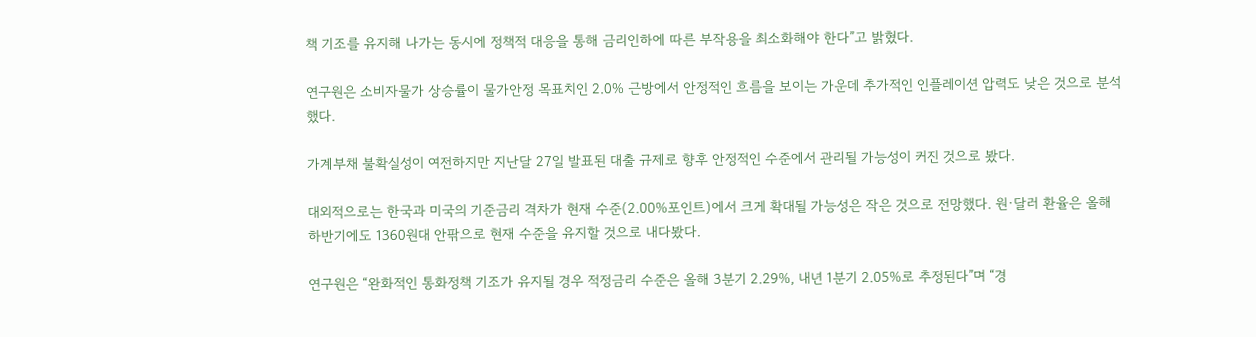책 기조를 유지해 나가는 동시에 정책적 대응을 통해 금리인하에 따른 부작용을 최소화해야 한다”고 밝혔다.

연구원은 소비자물가 상승률이 물가안정 목표치인 2.0% 근방에서 안정적인 흐름을 보이는 가운데 추가적인 인플레이션 압력도 낮은 것으로 분석했다.

가계부채 불확실성이 여전하지만 지난달 27일 발표된 대출 규제로 향후 안정적인 수준에서 관리될 가능성이 커진 것으로 봤다.

대외적으로는 한국과 미국의 기준금리 격차가 현재 수준(2.00%포인트)에서 크게 확대될 가능성은 작은 것으로 전망했다. 원·달러 환율은 올해 하반기에도 1360원대 안팎으로 현재 수준을 유지할 것으로 내다봤다.

연구원은 “완화적인 통화정책 기조가 유지될 경우 적정금리 수준은 올해 3분기 2.29%, 내년 1분기 2.05%로 추정된다”며 “경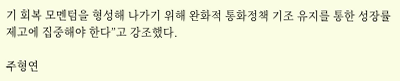기 회복 모멘텀을 형성해 나가기 위해 완화적 통화정책 기조 유지를 통한 성장률 제고에 집중해야 한다”고 강조했다.

주형연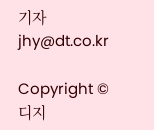기자 jhy@dt.co.kr

Copyright © 디지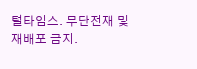털타임스. 무단전재 및 재배포 금지.